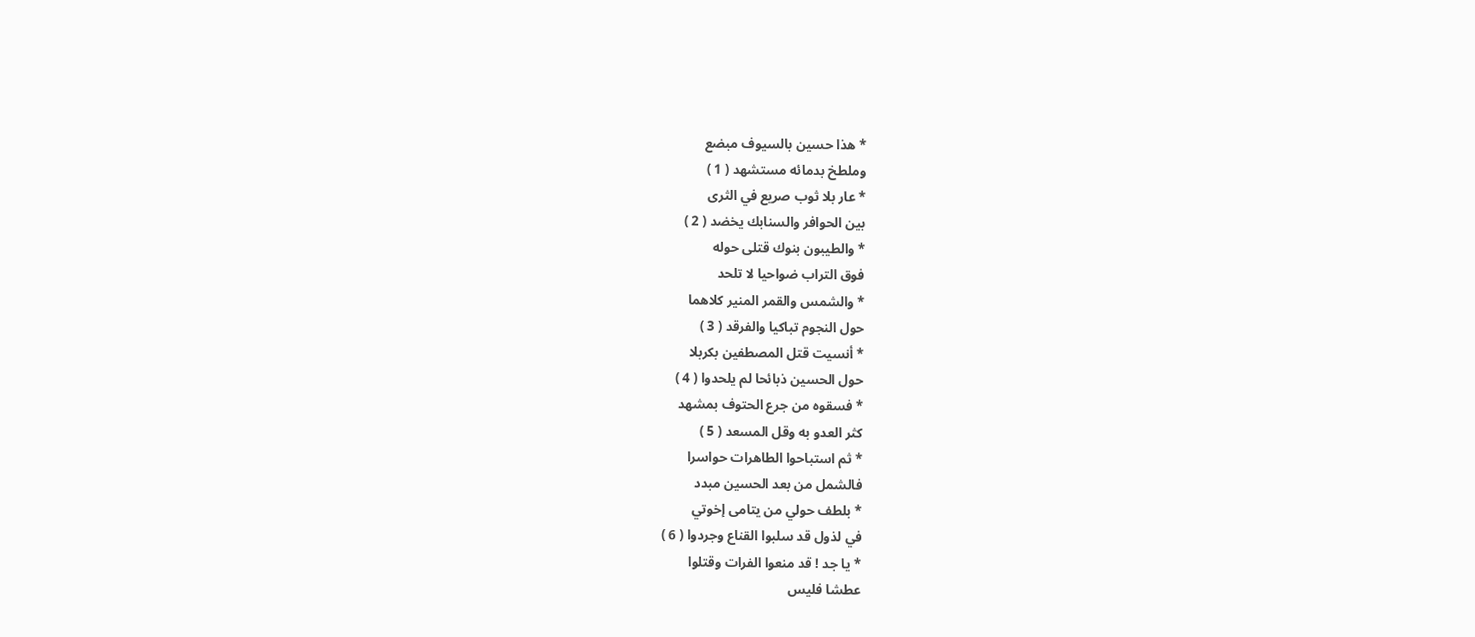* هذا حسين بالسيوف مبضع
وملطخ بدمائه مستشهد ( 1 )
* عار بلا ثوب صريع في الثرى
بين الحوافر والسنابك يخضد ( 2 )
* والطيبون بنوك قتلى حوله
فوق التراب ضواحيا لا تلحد
* والشمس والقمر المنير كلاهما
حول النجوم تباكيا والفرقد ( 3 )
* أنسيت قتل المصطفين بكربلا
حول الحسين ذبائحا لم يلحدوا ( 4 )
* فسقوه من جرع الحتوف بمشهد
كثر العدو به وقل المسعد ( 5 )
* ثم استباحوا الطاهرات حواسرا
فالشمل من بعد الحسين مبدد
* بلطف حولي من يتامى إخوتي
في لذول قد سلبوا القناع وجردوا ( 6 )
* يا جد ! قد منعوا الفرات وقتلوا
عطشا فليس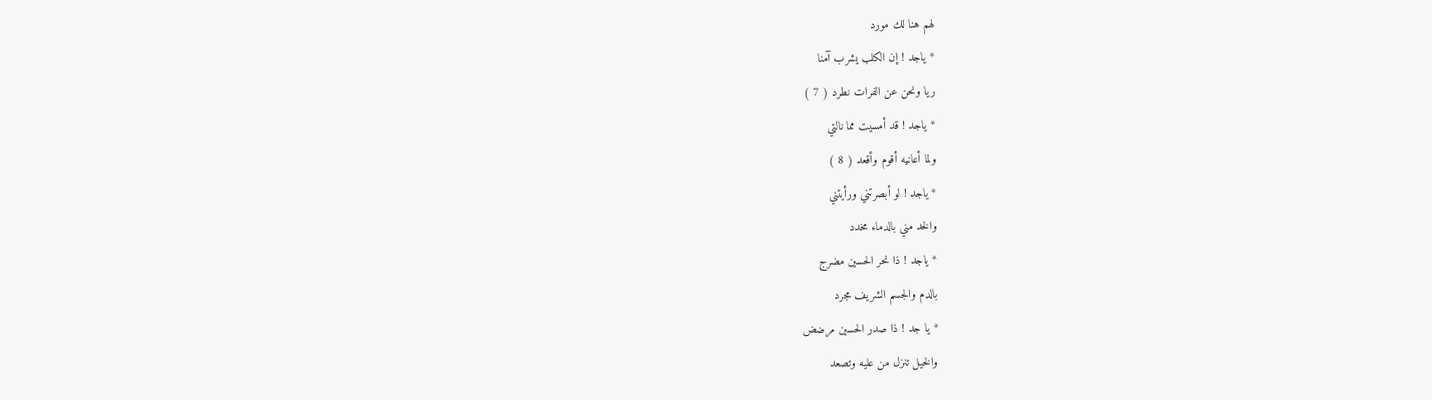لهم هنا لك مورد
* ياجد ! إن الكلب يشرب آمنا
ريا ونحن عن الفرات نطرد ( 7 )
* ياجد ! قد أمسيت مما نالتي
ولما أعانيه أقوم وأقعد ( 8 )
* ياجد ! لو أبصرتني ورأيتني
والخد مني بالدماء مخدد
* ياجد ! ذا نحر الحسين مضرج
بالدم والجسم الشريف مجرد
* يا جد ! ذا صدر الحسين مرضض
والخيل تنزل من عليه وتصعد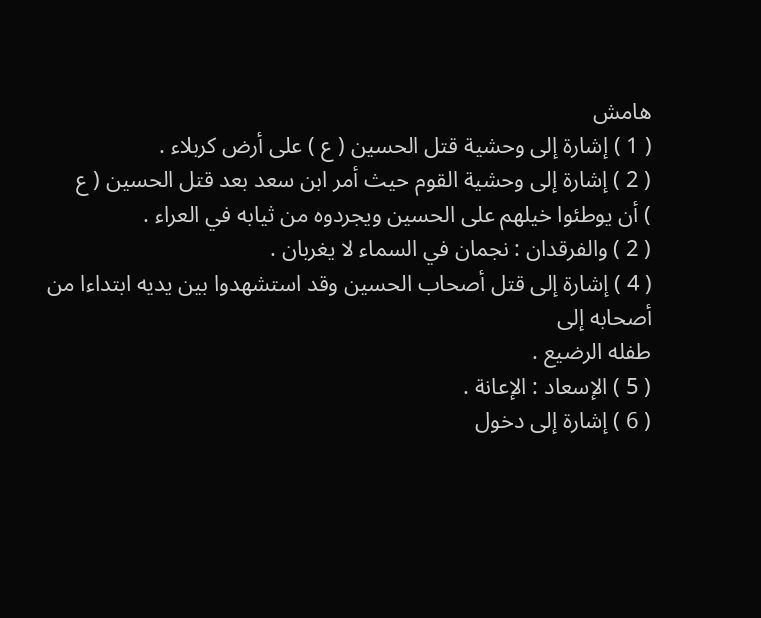هامش
( 1 ) إشارة إلى وحشية قتل الحسين ( ع ) على أرض كربلاء .
( 2 ) إشارة إلى وحشية القوم حيث أمر ابن سعد بعد قتل الحسين ( ع
) أن يوطئوا خيلهم على الحسين ويجردوه من ثيابه في العراء .
( 2 ) والفرقدان : نجمان في السماء لا يغربان .
( 4 ) إشارة إلى قتل أصحاب الحسين وقد استشهدوا بين يديه ابتداءا من أصحابه إلى
طفله الرضيع .
( 5 ) الإسعاد : الإعانة .
( 6 ) إشارة إلى دخول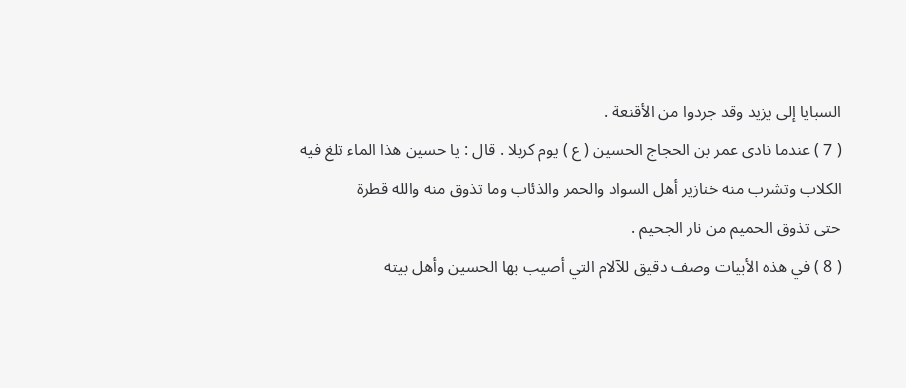السبايا إلى يزيد وقد جردوا من الأقنعة .
( 7 ) عندما نادى عمر بن الحجاج الحسين ( ع ) يوم كربلا . قال : يا حسين هذا الماء تلغ فيه
الكلاب وتشرب منه خنازير أهل السواد والحمر والذئاب وما تذوق منه والله قطرة
حتى تذوق الحميم من نار الجحيم .
( 8 ) في هذه الأبيات وصف دقيق للآلام التي أصيب بها الحسين وأهل بيته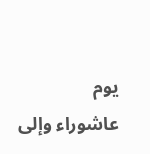يوم
عاشوراء وإلى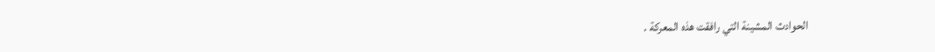الحوادث المشينة التي رافقت هذه المعركة .